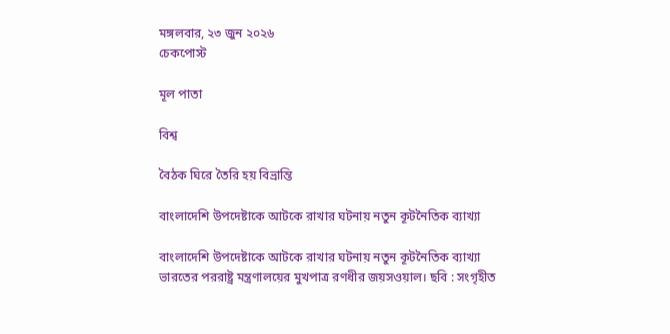মঙ্গলবার, ২৩ জুন ২০২৬
চেকপোস্ট

মূল পাতা

বিশ্ব

বৈঠক ঘিরে তৈরি হয় বিভ্রান্তি

বাংলাদেশি উপদেষ্টাকে আটকে রাখার ঘটনায় নতুন কূটনৈতিক ব্যাখ্যা

বাংলাদেশি উপদেষ্টাকে আটকে রাখার ঘটনায় নতুন কূটনৈতিক ব্যাখ্যা
ভারতের পররাষ্ট্র মন্ত্রণালয়ের মুখপাত্র রণধীর জয়সওয়াল। ছবি : সংগৃহীত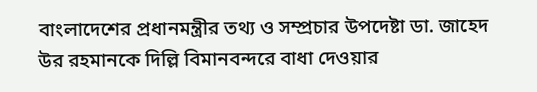বাংলাদেশের প্রধানমন্ত্রীর তথ্য ও সম্প্রচার উপদেষ্টা ডা. জাহেদ উর রহমানকে দিল্লি বিমানবন্দরে বাধা দেওয়ার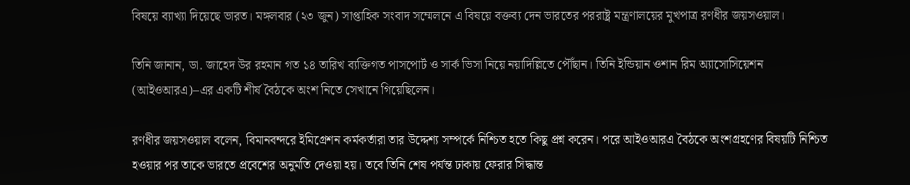বিষয়ে ব্যাখ্যা দিয়েছে ভারত। মঙ্গলবার (২৩ জুন) সাপ্তাহিক সংবাদ সম্মেলনে এ বিষয়ে বক্তব্য দেন ভারতের পররাষ্ট্র মন্ত্রণালয়ের মুখপাত্র রণধীর জয়সওয়াল।

তিনি জানান, ডা. জাহেদ উর রহমান গত ১৪ তারিখ ব্যক্তিগত পাসপোর্ট ও সার্ক ভিসা নিয়ে নয়াদিল্লিতে পৌঁছান। তিনি ইন্ডিয়ান ওশান রিম অ্যাসোসিয়েশন (আইওআরএ)–এর একটি শীর্ষ বৈঠকে অংশ নিতে সেখানে গিয়েছিলেন।

রণধীর জয়সওয়াল বলেন, বিমানবন্দরে ইমিগ্রেশন কর্মকর্তারা তার উদ্দেশ্য সম্পর্কে নিশ্চিত হতে কিছু প্রশ্ন করেন। পরে আইওআরএ বৈঠকে অংশগ্রহণের বিষয়টি নিশ্চিত হওয়ার পর তাকে ভারতে প্রবেশের অনুমতি দেওয়া হয়। তবে তিনি শেষ পর্যন্ত ঢাকায় ফেরার সিদ্ধান্ত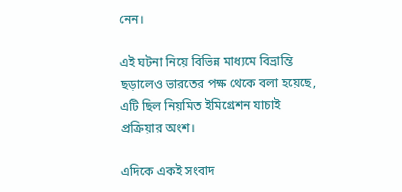নেন।

এই ঘটনা নিয়ে বিভিন্ন মাধ্যমে বিভ্রান্তি ছড়ালেও ভারতের পক্ষ থেকে বলা হয়েছে, এটি ছিল নিয়মিত ইমিগ্রেশন যাচাই প্রক্রিয়ার অংশ।

এদিকে একই সংবাদ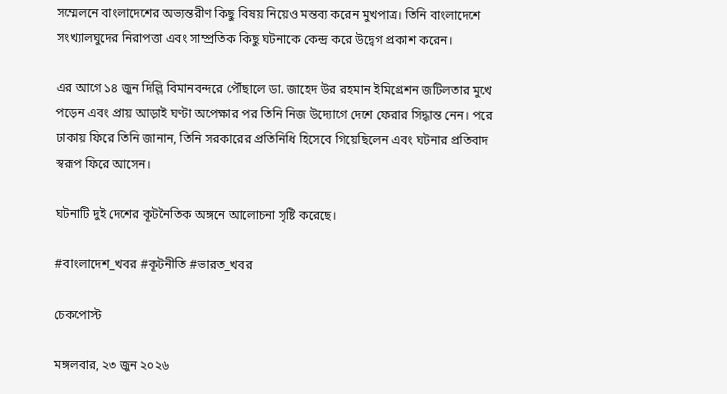সম্মেলনে বাংলাদেশের অভ্যন্তরীণ কিছু বিষয় নিয়েও মন্তব্য করেন মুখপাত্র। তিনি বাংলাদেশে সংখ্যালঘুদের নিরাপত্তা এবং সাম্প্রতিক কিছু ঘটনাকে কেন্দ্র করে উদ্বেগ প্রকাশ করেন।

এর আগে ১৪ জুন দিল্লি বিমানবন্দরে পৌঁছালে ডা. জাহেদ উর রহমান ইমিগ্রেশন জটিলতার মুখে পড়েন এবং প্রায় আড়াই ঘণ্টা অপেক্ষার পর তিনি নিজ উদ্যোগে দেশে ফেরার সিদ্ধান্ত নেন। পরে ঢাকায় ফিরে তিনি জানান, তিনি সরকারের প্রতিনিধি হিসেবে গিয়েছিলেন এবং ঘটনার প্রতিবাদ স্বরূপ ফিরে আসেন।

ঘটনাটি দুই দেশের কূটনৈতিক অঙ্গনে আলোচনা সৃষ্টি করেছে।

#বাংলাদেশ_খবর #কূটনীতি #ভারত_খবর

চেকপোস্ট

মঙ্গলবার, ২৩ জুন ২০২৬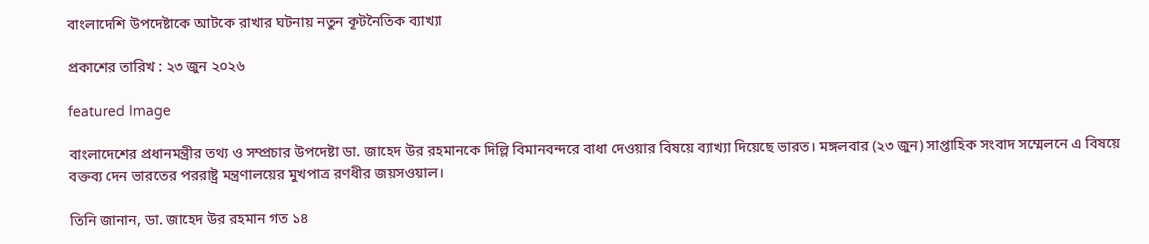বাংলাদেশি উপদেষ্টাকে আটকে রাখার ঘটনায় নতুন কূটনৈতিক ব্যাখ্যা

প্রকাশের তারিখ : ২৩ জুন ২০২৬

featured Image

বাংলাদেশের প্রধানমন্ত্রীর তথ্য ও সম্প্রচার উপদেষ্টা ডা. জাহেদ উর রহমানকে দিল্লি বিমানবন্দরে বাধা দেওয়ার বিষয়ে ব্যাখ্যা দিয়েছে ভারত। মঙ্গলবার (২৩ জুন) সাপ্তাহিক সংবাদ সম্মেলনে এ বিষয়ে বক্তব্য দেন ভারতের পররাষ্ট্র মন্ত্রণালয়ের মুখপাত্র রণধীর জয়সওয়াল।

তিনি জানান, ডা. জাহেদ উর রহমান গত ১৪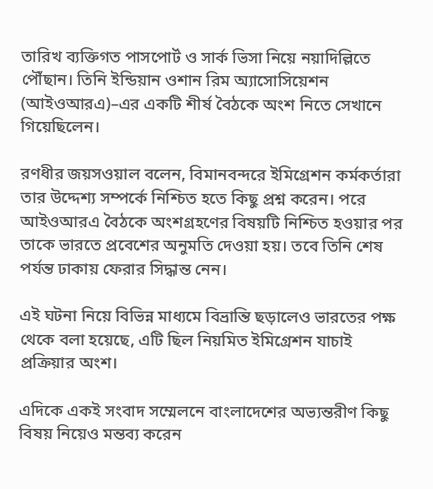তারিখ ব্যক্তিগত পাসপোর্ট ও সার্ক ভিসা নিয়ে নয়াদিল্লিতে পৌঁছান। তিনি ইন্ডিয়ান ওশান রিম অ্যাসোসিয়েশন (আইওআরএ)–এর একটি শীর্ষ বৈঠকে অংশ নিতে সেখানে গিয়েছিলেন।

রণধীর জয়সওয়াল বলেন, বিমানবন্দরে ইমিগ্রেশন কর্মকর্তারা তার উদ্দেশ্য সম্পর্কে নিশ্চিত হতে কিছু প্রশ্ন করেন। পরে আইওআরএ বৈঠকে অংশগ্রহণের বিষয়টি নিশ্চিত হওয়ার পর তাকে ভারতে প্রবেশের অনুমতি দেওয়া হয়। তবে তিনি শেষ পর্যন্ত ঢাকায় ফেরার সিদ্ধান্ত নেন।

এই ঘটনা নিয়ে বিভিন্ন মাধ্যমে বিভ্রান্তি ছড়ালেও ভারতের পক্ষ থেকে বলা হয়েছে, এটি ছিল নিয়মিত ইমিগ্রেশন যাচাই প্রক্রিয়ার অংশ।

এদিকে একই সংবাদ সম্মেলনে বাংলাদেশের অভ্যন্তরীণ কিছু বিষয় নিয়েও মন্তব্য করেন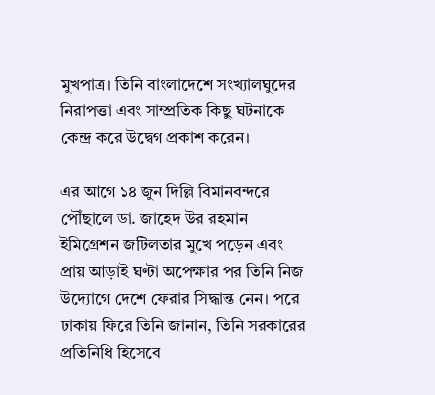মুখপাত্র। তিনি বাংলাদেশে সংখ্যালঘুদের নিরাপত্তা এবং সাম্প্রতিক কিছু ঘটনাকে কেন্দ্র করে উদ্বেগ প্রকাশ করেন।

এর আগে ১৪ জুন দিল্লি বিমানবন্দরে পৌঁছালে ডা. জাহেদ উর রহমান ইমিগ্রেশন জটিলতার মুখে পড়েন এবং প্রায় আড়াই ঘণ্টা অপেক্ষার পর তিনি নিজ উদ্যোগে দেশে ফেরার সিদ্ধান্ত নেন। পরে ঢাকায় ফিরে তিনি জানান, তিনি সরকারের প্রতিনিধি হিসেবে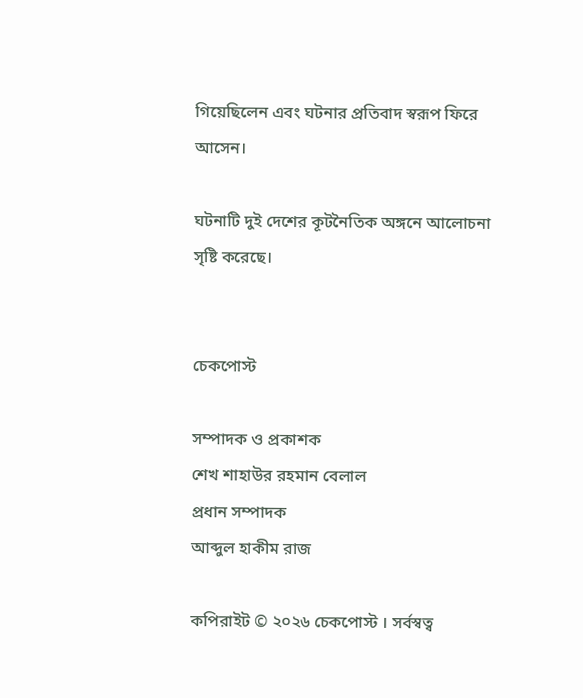গিয়েছিলেন এবং ঘটনার প্রতিবাদ স্বরূপ ফিরে আসেন।

ঘটনাটি দুই দেশের কূটনৈতিক অঙ্গনে আলোচনা সৃষ্টি করেছে।


চেকপোস্ট

সম্পাদক ও প্রকাশক
শেখ শাহাউর রহমান বেলাল
প্রধান সম্পাদক
আব্দুল হাকীম রাজ

কপিরাইট © ২০২৬ চেকপোস্ট । সর্বস্বত্ব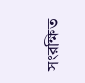সংরক্ষিত